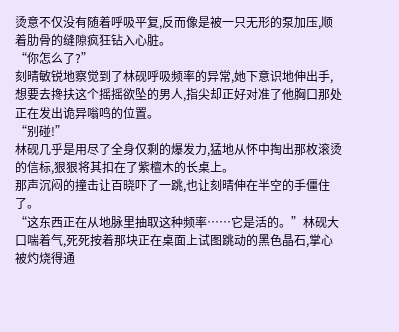烫意不仅没有随着呼吸平复,反而像是被一只无形的泵加压,顺着肋骨的缝隙疯狂钻入心脏。
“你怎么了?”
刻晴敏锐地察觉到了林砚呼吸频率的异常,她下意识地伸出手,想要去搀扶这个摇摇欲坠的男人,指尖却正好对准了他胸口那处正在发出诡异嗡鸣的位置。
“别碰!”
林砚几乎是用尽了全身仅剩的爆发力,猛地从怀中掏出那枚滚烫的信标,狠狠将其扣在了紫檀木的长桌上。
那声沉闷的撞击让百晓吓了一跳,也让刻晴伸在半空的手僵住了。
“这东西正在从地脉里抽取这种频率……它是活的。”林砚大口喘着气,死死按着那块正在桌面上试图跳动的黑色晶石,掌心被灼烧得通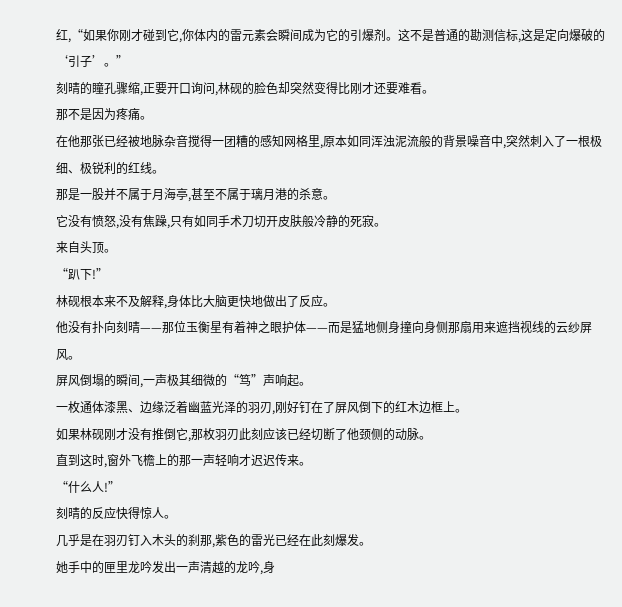红,“如果你刚才碰到它,你体内的雷元素会瞬间成为它的引爆剂。这不是普通的勘测信标,这是定向爆破的‘引子’。”
刻晴的瞳孔骤缩,正要开口询问,林砚的脸色却突然变得比刚才还要难看。
那不是因为疼痛。
在他那张已经被地脉杂音搅得一团糟的感知网格里,原本如同浑浊泥流般的背景噪音中,突然刺入了一根极细、极锐利的红线。
那是一股并不属于月海亭,甚至不属于璃月港的杀意。
它没有愤怒,没有焦躁,只有如同手术刀切开皮肤般冷静的死寂。
来自头顶。
“趴下!”
林砚根本来不及解释,身体比大脑更快地做出了反应。
他没有扑向刻晴——那位玉衡星有着神之眼护体——而是猛地侧身撞向身侧那扇用来遮挡视线的云纱屏风。
屏风倒塌的瞬间,一声极其细微的“笃”声响起。
一枚通体漆黑、边缘泛着幽蓝光泽的羽刃,刚好钉在了屏风倒下的红木边框上。
如果林砚刚才没有推倒它,那枚羽刃此刻应该已经切断了他颈侧的动脉。
直到这时,窗外飞檐上的那一声轻响才迟迟传来。
“什么人!”
刻晴的反应快得惊人。
几乎是在羽刃钉入木头的刹那,紫色的雷光已经在此刻爆发。
她手中的匣里龙吟发出一声清越的龙吟,身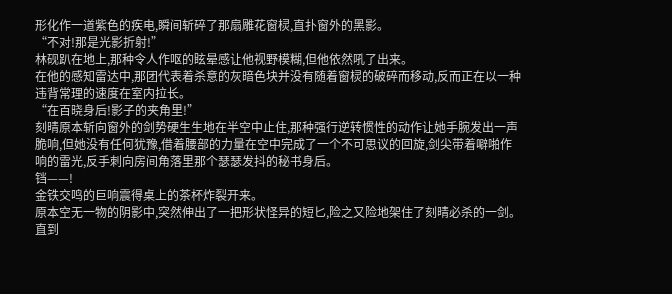形化作一道紫色的疾电,瞬间斩碎了那扇雕花窗棂,直扑窗外的黑影。
“不对!那是光影折射!”
林砚趴在地上,那种令人作呕的眩晕感让他视野模糊,但他依然吼了出来。
在他的感知雷达中,那团代表着杀意的灰暗色块并没有随着窗棂的破碎而移动,反而正在以一种违背常理的速度在室内拉长。
“在百晓身后!影子的夹角里!”
刻晴原本斩向窗外的剑势硬生生地在半空中止住,那种强行逆转惯性的动作让她手腕发出一声脆响,但她没有任何犹豫,借着腰部的力量在空中完成了一个不可思议的回旋,剑尖带着噼啪作响的雷光,反手刺向房间角落里那个瑟瑟发抖的秘书身后。
铛——!
金铁交鸣的巨响震得桌上的茶杯炸裂开来。
原本空无一物的阴影中,突然伸出了一把形状怪异的短匕,险之又险地架住了刻晴必杀的一剑。
直到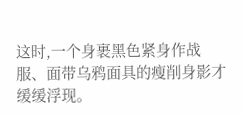这时,一个身裹黑色紧身作战服、面带乌鸦面具的瘦削身影才缓缓浮现。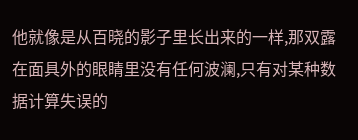他就像是从百晓的影子里长出来的一样,那双露在面具外的眼睛里没有任何波澜,只有对某种数据计算失误的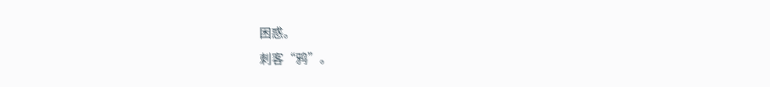困惑。
刺客“鸦”。